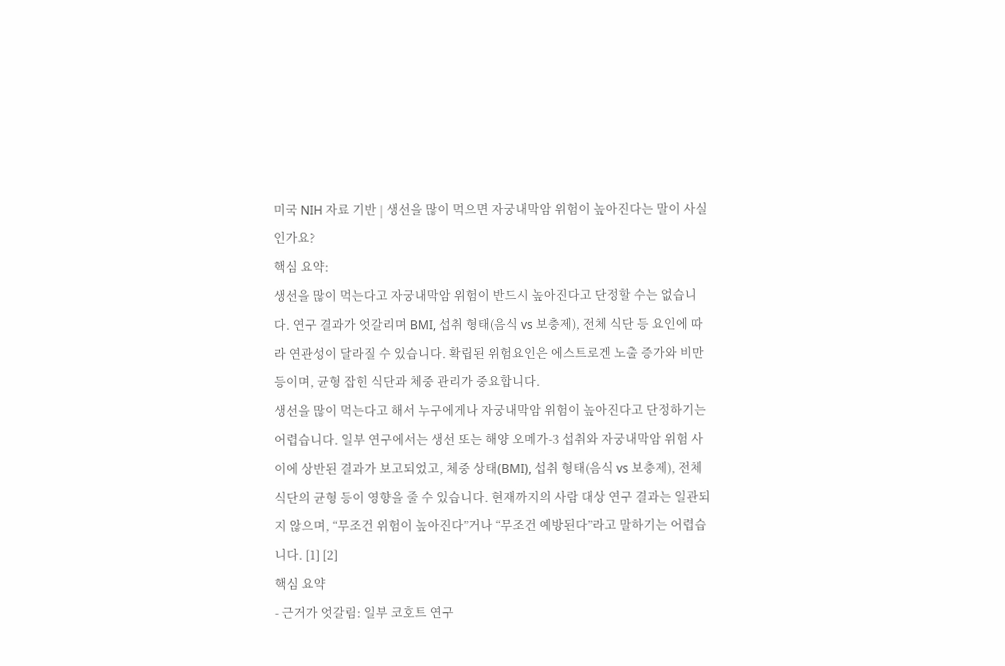미국 NIH 자료 기반 | 생선을 많이 먹으면 자궁내막암 위험이 높아진다는 말이 사실인가요?
핵심 요약:
생선을 많이 먹는다고 자궁내막암 위험이 반드시 높아진다고 단정할 수는 없습니다. 연구 결과가 엇갈리며 BMI, 섭취 형태(음식 vs 보충제), 전체 식단 등 요인에 따라 연관성이 달라질 수 있습니다. 확립된 위험요인은 에스트로겐 노출 증가와 비만 등이며, 균형 잡힌 식단과 체중 관리가 중요합니다.
생선을 많이 먹는다고 해서 누구에게나 자궁내막암 위험이 높아진다고 단정하기는 어렵습니다. 일부 연구에서는 생선 또는 해양 오메가-3 섭취와 자궁내막암 위험 사이에 상반된 결과가 보고되었고, 체중 상태(BMI), 섭취 형태(음식 vs 보충제), 전체 식단의 균형 등이 영향을 줄 수 있습니다. 현재까지의 사람 대상 연구 결과는 일관되지 않으며, “무조건 위험이 높아진다”거나 “무조건 예방된다”라고 말하기는 어렵습니다. [1] [2]
핵심 요약
- 근거가 엇갈림: 일부 코호트 연구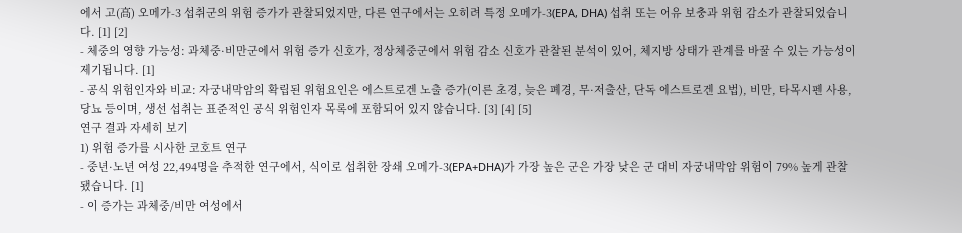에서 고(高) 오메가-3 섭취군의 위험 증가가 관찰되었지만, 다른 연구에서는 오히려 특정 오메가-3(EPA, DHA) 섭취 또는 어유 보충과 위험 감소가 관찰되었습니다. [1] [2]
- 체중의 영향 가능성: 과체중·비만군에서 위험 증가 신호가, 정상체중군에서 위험 감소 신호가 관찰된 분석이 있어, 체지방 상태가 관계를 바꿀 수 있는 가능성이 제기됩니다. [1]
- 공식 위험인자와 비교: 자궁내막암의 확립된 위험요인은 에스트로겐 노출 증가(이른 초경, 늦은 폐경, 무·저출산, 단독 에스트로겐 요법), 비만, 타목시펜 사용, 당뇨 등이며, 생선 섭취는 표준적인 공식 위험인자 목록에 포함되어 있지 않습니다. [3] [4] [5]
연구 결과 자세히 보기
1) 위험 증가를 시사한 코호트 연구
- 중년·노년 여성 22,494명을 추적한 연구에서, 식이로 섭취한 장쇄 오메가-3(EPA+DHA)가 가장 높은 군은 가장 낮은 군 대비 자궁내막암 위험이 79% 높게 관찰됐습니다. [1]
- 이 증가는 과체중/비만 여성에서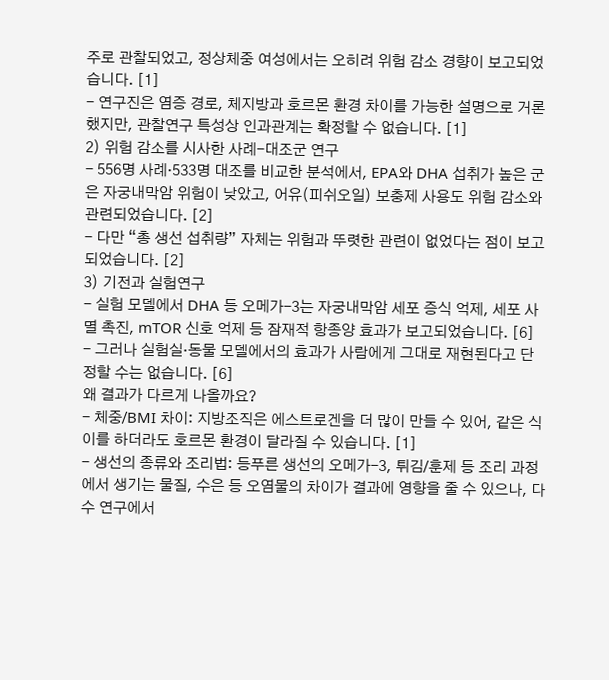주로 관찰되었고, 정상체중 여성에서는 오히려 위험 감소 경향이 보고되었습니다. [1]
- 연구진은 염증 경로, 체지방과 호르몬 환경 차이를 가능한 설명으로 거론했지만, 관찰연구 특성상 인과관계는 확정할 수 없습니다. [1]
2) 위험 감소를 시사한 사례-대조군 연구
- 556명 사례·533명 대조를 비교한 분석에서, EPA와 DHA 섭취가 높은 군은 자궁내막암 위험이 낮았고, 어유(피쉬오일) 보충제 사용도 위험 감소와 관련되었습니다. [2]
- 다만 “총 생선 섭취량” 자체는 위험과 뚜렷한 관련이 없었다는 점이 보고되었습니다. [2]
3) 기전과 실험연구
- 실험 모델에서 DHA 등 오메가-3는 자궁내막암 세포 증식 억제, 세포 사멸 촉진, mTOR 신호 억제 등 잠재적 항종양 효과가 보고되었습니다. [6]
- 그러나 실험실·동물 모델에서의 효과가 사람에게 그대로 재현된다고 단정할 수는 없습니다. [6]
왜 결과가 다르게 나올까요?
- 체중/BMI 차이: 지방조직은 에스트로겐을 더 많이 만들 수 있어, 같은 식이를 하더라도 호르몬 환경이 달라질 수 있습니다. [1]
- 생선의 종류와 조리법: 등푸른 생선의 오메가-3, 튀김/훈제 등 조리 과정에서 생기는 물질, 수은 등 오염물의 차이가 결과에 영향을 줄 수 있으나, 다수 연구에서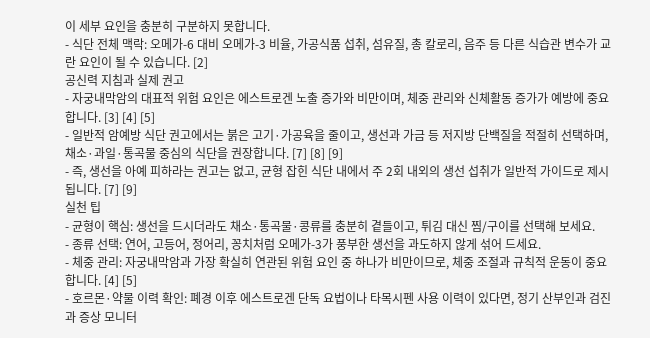이 세부 요인을 충분히 구분하지 못합니다.
- 식단 전체 맥락: 오메가-6 대비 오메가-3 비율, 가공식품 섭취, 섬유질, 총 칼로리, 음주 등 다른 식습관 변수가 교란 요인이 될 수 있습니다. [2]
공신력 지침과 실제 권고
- 자궁내막암의 대표적 위험 요인은 에스트로겐 노출 증가와 비만이며, 체중 관리와 신체활동 증가가 예방에 중요합니다. [3] [4] [5]
- 일반적 암예방 식단 권고에서는 붉은 고기·가공육을 줄이고, 생선과 가금 등 저지방 단백질을 적절히 선택하며, 채소·과일·통곡물 중심의 식단을 권장합니다. [7] [8] [9]
- 즉, 생선을 아예 피하라는 권고는 없고, 균형 잡힌 식단 내에서 주 2회 내외의 생선 섭취가 일반적 가이드로 제시됩니다. [7] [9]
실천 팁
- 균형이 핵심: 생선을 드시더라도 채소·통곡물·콩류를 충분히 곁들이고, 튀김 대신 찜/구이를 선택해 보세요.
- 종류 선택: 연어, 고등어, 정어리, 꽁치처럼 오메가-3가 풍부한 생선을 과도하지 않게 섞어 드세요.
- 체중 관리: 자궁내막암과 가장 확실히 연관된 위험 요인 중 하나가 비만이므로, 체중 조절과 규칙적 운동이 중요합니다. [4] [5]
- 호르몬·약물 이력 확인: 폐경 이후 에스트로겐 단독 요법이나 타목시펜 사용 이력이 있다면, 정기 산부인과 검진과 증상 모니터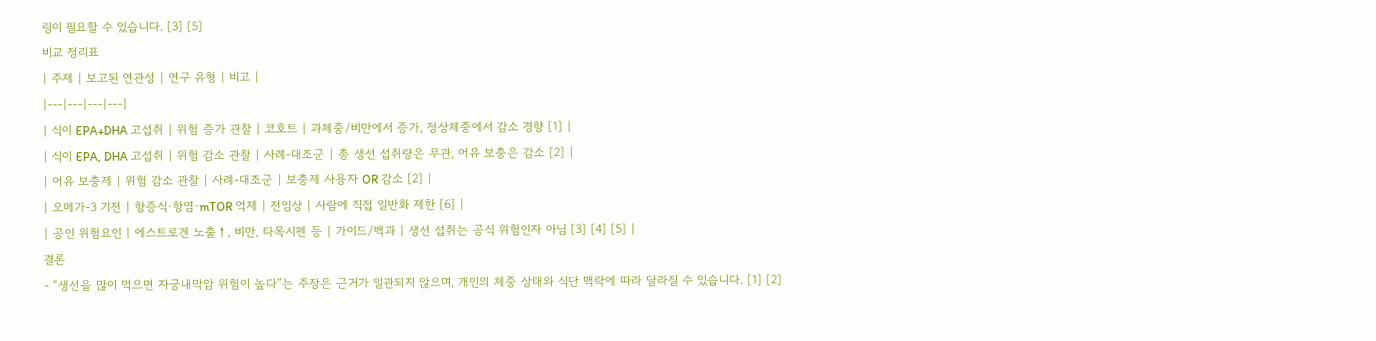링이 필요할 수 있습니다. [3] [5]
비교 정리표
| 주제 | 보고된 연관성 | 연구 유형 | 비고 |
|---|---|---|---|
| 식이 EPA+DHA 고섭취 | 위험 증가 관찰 | 코호트 | 과체중/비만에서 증가, 정상체중에서 감소 경향 [1] |
| 식이 EPA, DHA 고섭취 | 위험 감소 관찰 | 사례-대조군 | 총 생선 섭취량은 무관, 어유 보충은 감소 [2] |
| 어유 보충제 | 위험 감소 관찰 | 사례-대조군 | 보충제 사용자 OR 감소 [2] |
| 오메가-3 기전 | 항증식·항염·mTOR 억제 | 전임상 | 사람에 직접 일반화 제한 [6] |
| 공인 위험요인 | 에스트로겐 노출↑, 비만, 타목시펜 등 | 가이드/백과 | 생선 섭취는 공식 위험인자 아님 [3] [4] [5] |
결론
- “생선을 많이 먹으면 자궁내막암 위험이 높다”는 주장은 근거가 일관되지 않으며, 개인의 체중 상태와 식단 맥락에 따라 달라질 수 있습니다. [1] [2]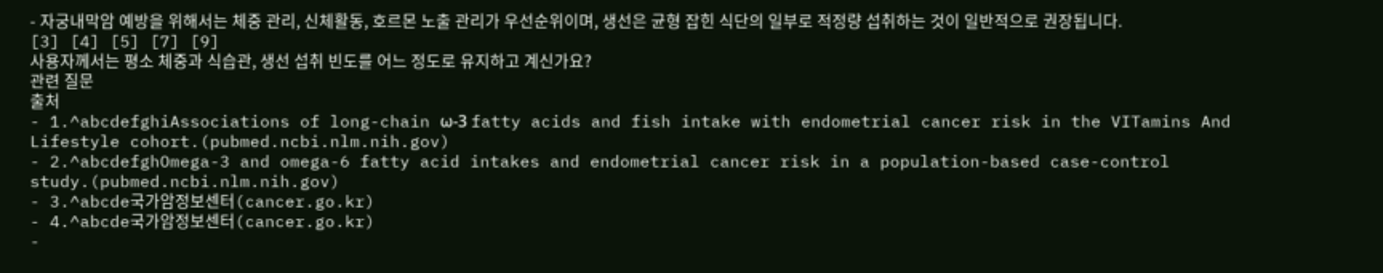- 자궁내막암 예방을 위해서는 체중 관리, 신체활동, 호르몬 노출 관리가 우선순위이며, 생선은 균형 잡힌 식단의 일부로 적정량 섭취하는 것이 일반적으로 권장됩니다. [3] [4] [5] [7] [9]
사용자께서는 평소 체중과 식습관, 생선 섭취 빈도를 어느 정도로 유지하고 계신가요?
관련 질문
출처
- 1.^abcdefghiAssociations of long-chain ω-3 fatty acids and fish intake with endometrial cancer risk in the VITamins And Lifestyle cohort.(pubmed.ncbi.nlm.nih.gov)
- 2.^abcdefghOmega-3 and omega-6 fatty acid intakes and endometrial cancer risk in a population-based case-control study.(pubmed.ncbi.nlm.nih.gov)
- 3.^abcde국가암정보센터(cancer.go.kr)
- 4.^abcde국가암정보센터(cancer.go.kr)
-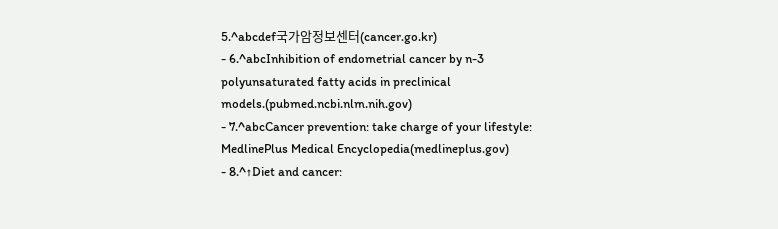5.^abcdef국가암정보센터(cancer.go.kr)
- 6.^abcInhibition of endometrial cancer by n-3 polyunsaturated fatty acids in preclinical models.(pubmed.ncbi.nlm.nih.gov)
- 7.^abcCancer prevention: take charge of your lifestyle: MedlinePlus Medical Encyclopedia(medlineplus.gov)
- 8.^↑Diet and cancer: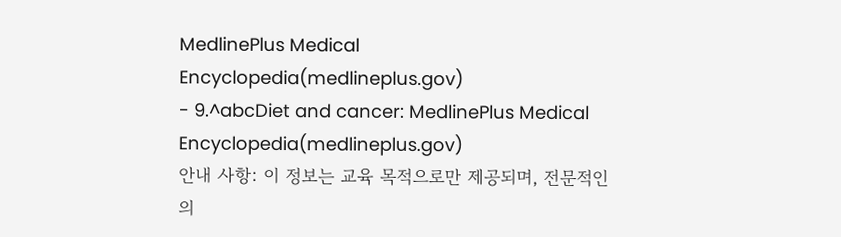MedlinePlus Medical Encyclopedia(medlineplus.gov)
- 9.^abcDiet and cancer: MedlinePlus Medical Encyclopedia(medlineplus.gov)
안내 사항: 이 정보는 교육 목적으로만 제공되며, 전문적인 의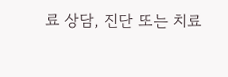료 상담, 진단 또는 치료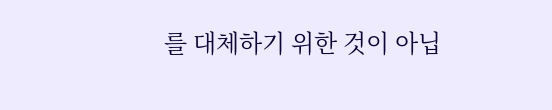를 대체하기 위한 것이 아닙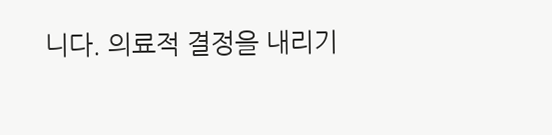니다. 의료적 결정을 내리기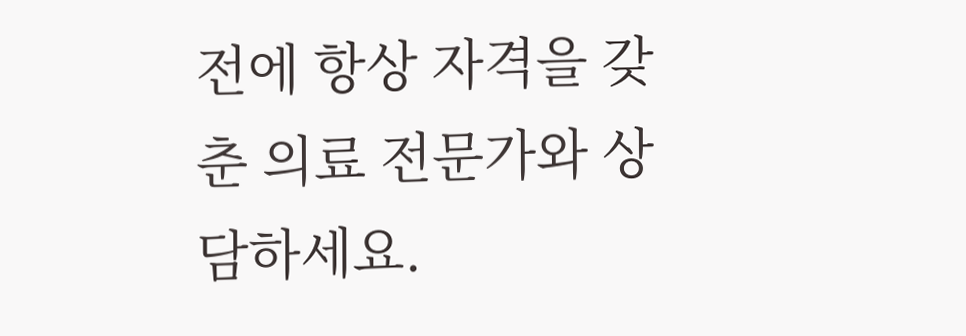전에 항상 자격을 갖춘 의료 전문가와 상담하세요.